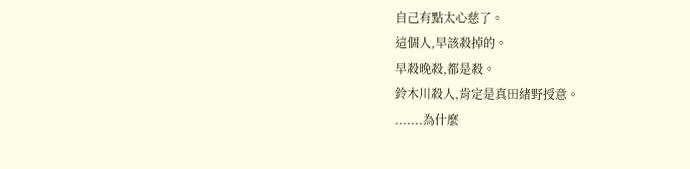自己有點太心慈了。
這個人,早該殺掉的。
早殺晚殺,都是殺。
鈴木川殺人,肯定是真田緒野授意。
.......為什麼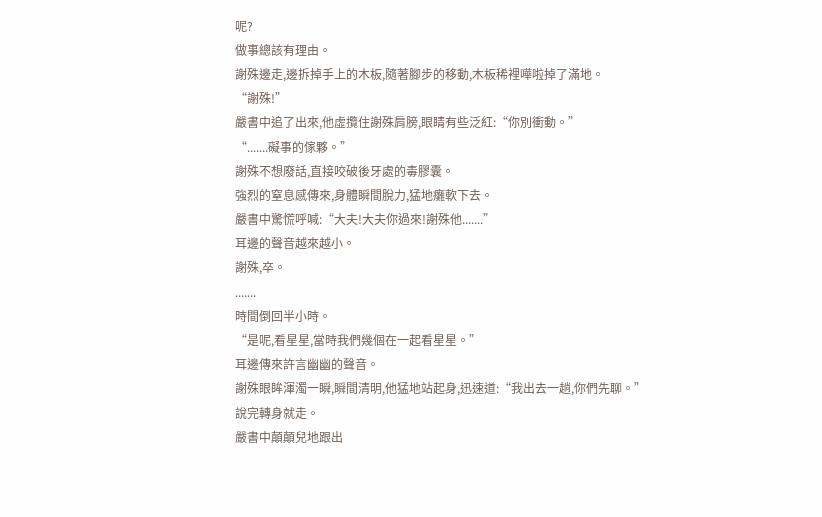呢?
做事總該有理由。
謝殊邊走,邊拆掉手上的木板,隨著腳步的移動,木板稀裡嘩啦掉了滿地。
“謝殊!”
嚴書中追了出來,他虛攬住謝殊肩膀,眼睛有些泛紅:“你別衝動。”
“.......礙事的傢夥。”
謝殊不想廢話,直接咬破後牙處的毒膠囊。
強烈的窒息感傳來,身體瞬間脫力,猛地癱軟下去。
嚴書中驚慌呼喊:“大夫!大夫你過來!謝殊他.......”
耳邊的聲音越來越小。
謝殊,卒。
.......
時間倒回半小時。
“是呢,看星星,當時我們幾個在一起看星星。”
耳邊傳來許言幽幽的聲音。
謝殊眼眸渾濁一瞬,瞬間清明,他猛地站起身,迅速道:“我出去一趟,你們先聊。”
說完轉身就走。
嚴書中顛顛兒地跟出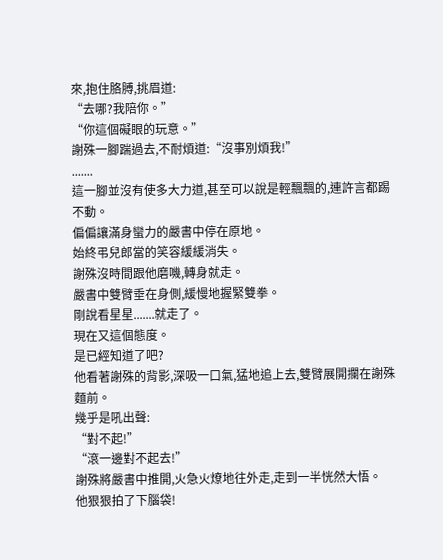來,抱住胳膊,挑眉道:
“去哪?我陪你。”
“你這個礙眼的玩意。”
謝殊一腳踹過去,不耐煩道:“沒事別煩我!”
.......
這一腳並沒有使多大力道,甚至可以說是輕飄飄的,連許言都踢不動。
偏偏讓滿身蠻力的嚴書中停在原地。
始終弔兒郎當的笑容緩緩消失。
謝殊沒時間跟他磨嘰,轉身就走。
嚴書中雙臂垂在身側,緩慢地握緊雙拳。
剛說看星星.......就走了。
現在又這個態度。
是已經知道了吧?
他看著謝殊的背影,深吸一口氣,猛地追上去,雙臂展開攔在謝殊麵前。
幾乎是吼出聲:
“對不起!”
“滾一邊對不起去!”
謝殊將嚴書中推開,火急火燎地往外走,走到一半恍然大悟。
他狠狠拍了下腦袋!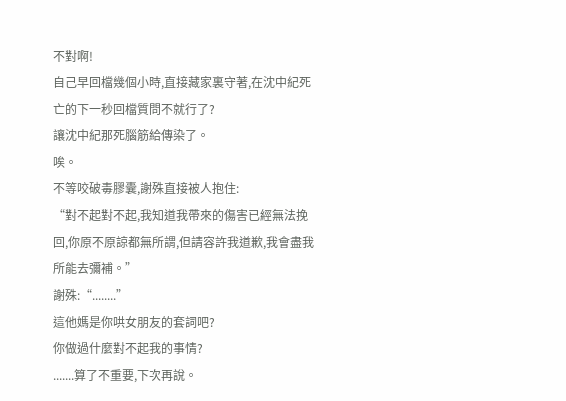不對啊!
自己早回檔幾個小時,直接藏家裏守著,在沈中紀死亡的下一秒回檔質問不就行了?
讓沈中紀那死腦筋給傳染了。
唉。
不等咬破毒膠囊,謝殊直接被人抱住:
“對不起對不起,我知道我帶來的傷害已經無法挽回,你原不原諒都無所謂,但請容許我道歉,我會盡我所能去彌補。”
謝殊:“........”
這他媽是你哄女朋友的套詞吧?
你做過什麼對不起我的事情?
.......算了不重要,下次再說。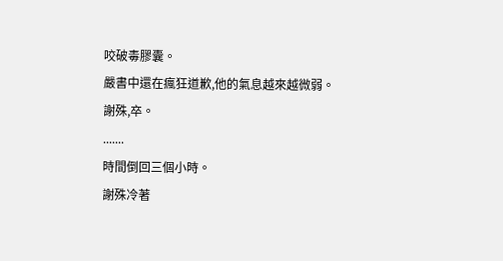咬破毒膠囊。
嚴書中還在瘋狂道歉,他的氣息越來越微弱。
謝殊,卒。
.......
時間倒回三個小時。
謝殊冷著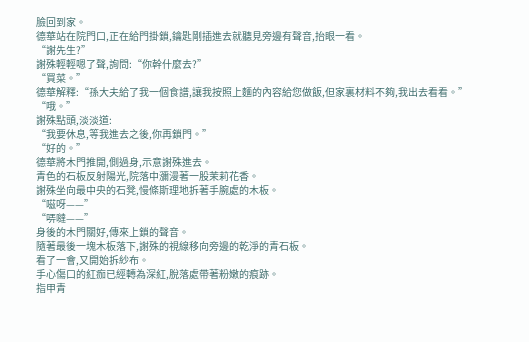臉回到家。
德華站在院門口,正在給門掛鎖,鑰匙剛插進去就聽見旁邊有聲音,抬眼一看。
“謝先生?”
謝殊輕輕嗯了聲,詢問:“你幹什麼去?”
“買菜。”
德華解釋:“孫大夫給了我一個食譜,讓我按照上麵的內容給您做飯,但家裏材料不夠,我出去看看。”
“哦。”
謝殊點頭,淡淡道:
“我要休息,等我進去之後,你再鎖門。”
“好的。”
德華將木門推開,側過身,示意謝殊進去。
青色的石板反射陽光,院落中瀰漫著一股茉莉花香。
謝殊坐向最中央的石凳,慢條斯理地拆著手腕處的木板。
“嗞呀——”
“哢噠——”
身後的木門關好,傳來上鎖的聲音。
隨著最後一塊木板落下,謝殊的視線移向旁邊的乾淨的青石板。
看了一會,又開始拆紗布。
手心傷口的紅痂已經轉為深紅,脫落處帶著粉嫩的痕跡。
指甲青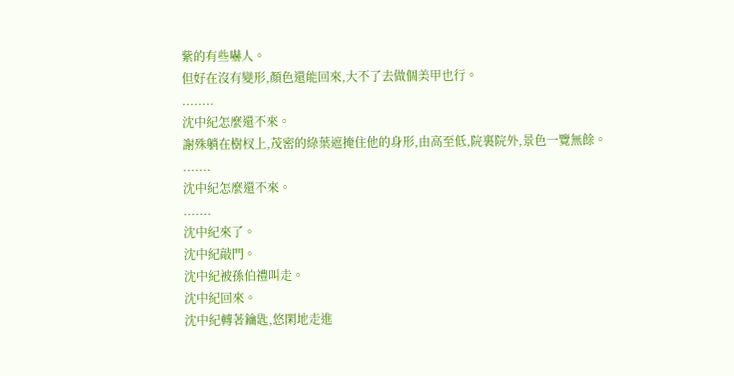紫的有些嚇人。
但好在沒有變形,顏色還能回來,大不了去做個美甲也行。
........
沈中紀怎麼還不來。
謝殊躺在樹杈上,茂密的綠葉遮掩住他的身形,由高至低,院裏院外,景色一覽無餘。
.......
沈中紀怎麼還不來。
.......
沈中紀來了。
沈中紀敲門。
沈中紀被孫伯禮叫走。
沈中紀回來。
沈中紀轉著鑰匙,悠閑地走進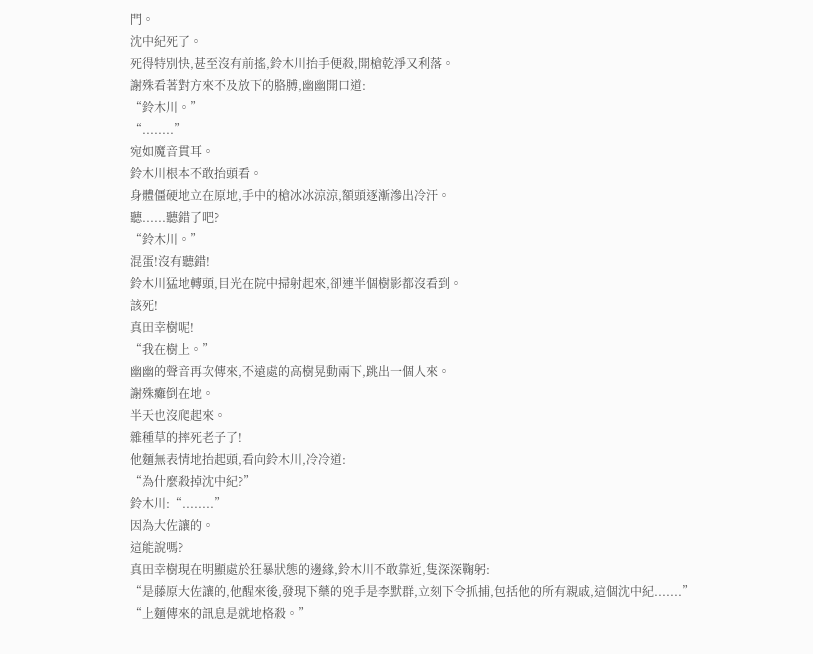門。
沈中紀死了。
死得特別快,甚至沒有前搖,鈴木川抬手便殺,開槍乾淨又利落。
謝殊看著對方來不及放下的胳膊,幽幽開口道:
“鈴木川。”
“........”
宛如魔音貫耳。
鈴木川根本不敢抬頭看。
身體僵硬地立在原地,手中的槍冰冰涼涼,額頭逐漸滲出冷汗。
聽......聽錯了吧?
“鈴木川。”
混蛋!沒有聽錯!
鈴木川猛地轉頭,目光在院中掃射起來,卻連半個樹影都沒看到。
該死!
真田幸樹呢!
“我在樹上。”
幽幽的聲音再次傳來,不遠處的高樹晃動兩下,跳出一個人來。
謝殊癱倒在地。
半天也沒爬起來。
雜種草的摔死老子了!
他麵無表情地抬起頭,看向鈴木川,冷冷道:
“為什麼殺掉沈中紀?”
鈴木川:“........”
因為大佐讓的。
這能說嗎?
真田幸樹現在明顯處於狂暴狀態的邊緣,鈴木川不敢靠近,隻深深鞠躬:
“是藤原大佐讓的,他醒來後,發現下藥的兇手是李默群,立刻下令抓捕,包括他的所有親戚,這個沈中紀.......”
“上麵傳來的訊息是就地格殺。”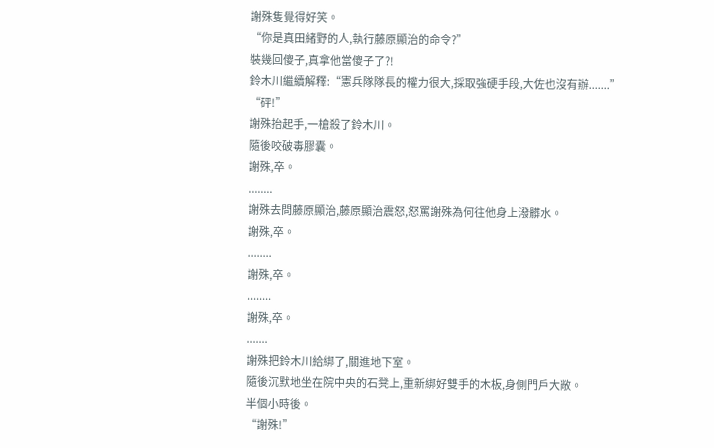謝殊隻覺得好笑。
“你是真田緒野的人,執行藤原顯治的命令?”
裝幾回傻子,真拿他當傻子了?!
鈴木川繼續解釋:“憲兵隊隊長的權力很大,採取強硬手段,大佐也沒有辦.......”
“砰!”
謝殊抬起手,一槍殺了鈴木川。
隨後咬破毒膠囊。
謝殊,卒。
........
謝殊去問藤原顯治,藤原顯治震怒,怒罵謝殊為何往他身上潑髒水。
謝殊,卒。
........
謝殊,卒。
........
謝殊,卒。
.......
謝殊把鈴木川給綁了,關進地下室。
隨後沉默地坐在院中央的石凳上,重新綁好雙手的木板,身側門戶大敞。
半個小時後。
“謝殊!”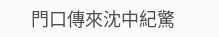門口傳來沈中紀驚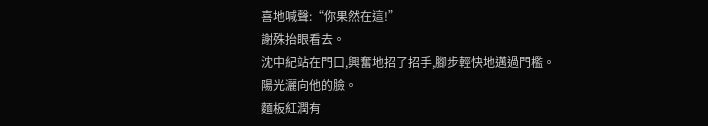喜地喊聲:“你果然在這!”
謝殊抬眼看去。
沈中紀站在門口,興奮地招了招手,腳步輕快地邁過門檻。
陽光灑向他的臉。
麵板紅潤有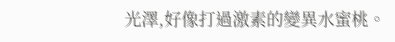光澤,好像打過激素的變異水蜜桃。